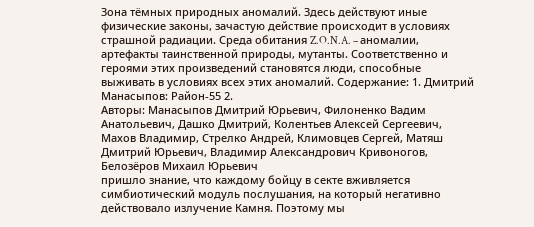Зона тёмных природных аномалий. Здесь действуют иные физические законы, зачастую действие происходит в условиях страшной радиации. Среда обитания Z.O.N.A. – аномалии, артефакты таинственной природы, мутанты. Соответственно и героями этих произведений становятся люди, способные выживать в условиях всех этих аномалий. Содержание: 1. Дмитрий Манасыпов: Район-55 2.
Авторы: Манасыпов Дмитрий Юрьевич, Филоненко Вадим Анатольевич, Дашко Дмитрий, Колентьев Алексей Сергеевич, Махов Владимир, Стрелко Андрей, Климовцев Сергей, Матяш Дмитрий Юрьевич, Владимир Александрович Кривоногов, Белозёров Михаил Юрьевич
пришло знание, что каждому бойцу в секте вживляется симбиотический модуль послушания, на который негативно действовало излучение Камня. Поэтому мы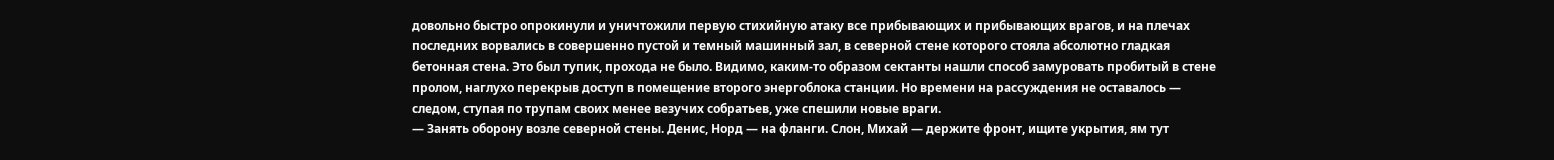довольно быстро опрокинули и уничтожили первую стихийную атаку все прибывающих и прибывающих врагов, и на плечах последних ворвались в совершенно пустой и темный машинный зал, в северной стене которого стояла абсолютно гладкая бетонная стена. Это был тупик, прохода не было. Видимо, каким-то образом сектанты нашли способ замуровать пробитый в стене пролом, наглухо перекрыв доступ в помещение второго энергоблока станции. Но времени на рассуждения не оставалось — следом, ступая по трупам своих менее везучих собратьев, уже спешили новые враги.
— Занять оборону возле северной стены. Денис, Норд — на фланги. Слон, Михай — держите фронт, ищите укрытия, ям тут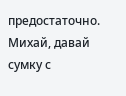предостаточно. Михай, давай сумку с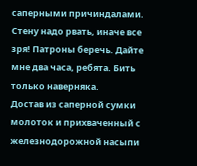саперными причиндалами. Стену надо рвать, иначе все зря! Патроны беречь. Дайте мне два часа, ребята. Бить только наверняка.
Достав из саперной сумки молоток и прихваченный с железнодорожной насыпи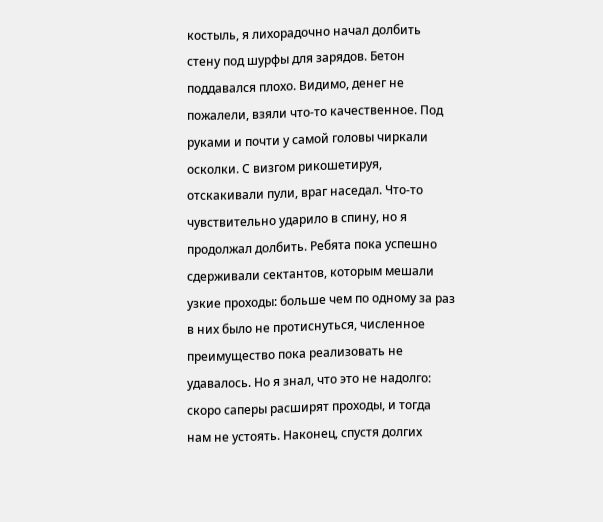костыль, я лихорадочно начал долбить стену под шурфы для зарядов. Бетон поддавался плохо. Видимо, денег не пожалели, взяли что-то качественное. Под руками и почти у самой головы чиркали осколки. С визгом рикошетируя, отскакивали пули, враг наседал. Что-то чувствительно ударило в спину, но я продолжал долбить. Ребята пока успешно сдерживали сектантов, которым мешали узкие проходы: больше чем по одному за раз в них было не протиснуться, численное преимущество пока реализовать не удавалось. Но я знал, что это не надолго: скоро саперы расширят проходы, и тогда нам не устоять. Наконец, спустя долгих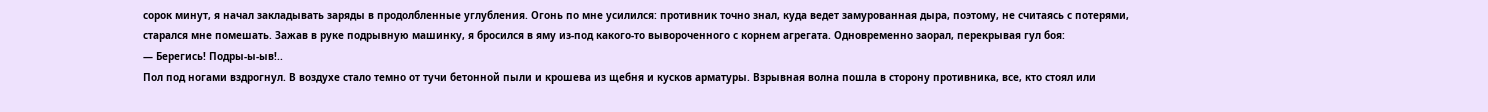сорок минут, я начал закладывать заряды в продолбленные углубления. Огонь по мне усилился: противник точно знал, куда ведет замурованная дыра, поэтому, не считаясь с потерями, старался мне помешать. Зажав в руке подрывную машинку, я бросился в яму из-под какого-то вывороченного с корнем агрегата. Одновременно заорал, перекрывая гул боя:
— Берегись! Подры-ы-ыв!..
Пол под ногами вздрогнул. В воздухе стало темно от тучи бетонной пыли и крошева из щебня и кусков арматуры. Взрывная волна пошла в сторону противника, все, кто стоял или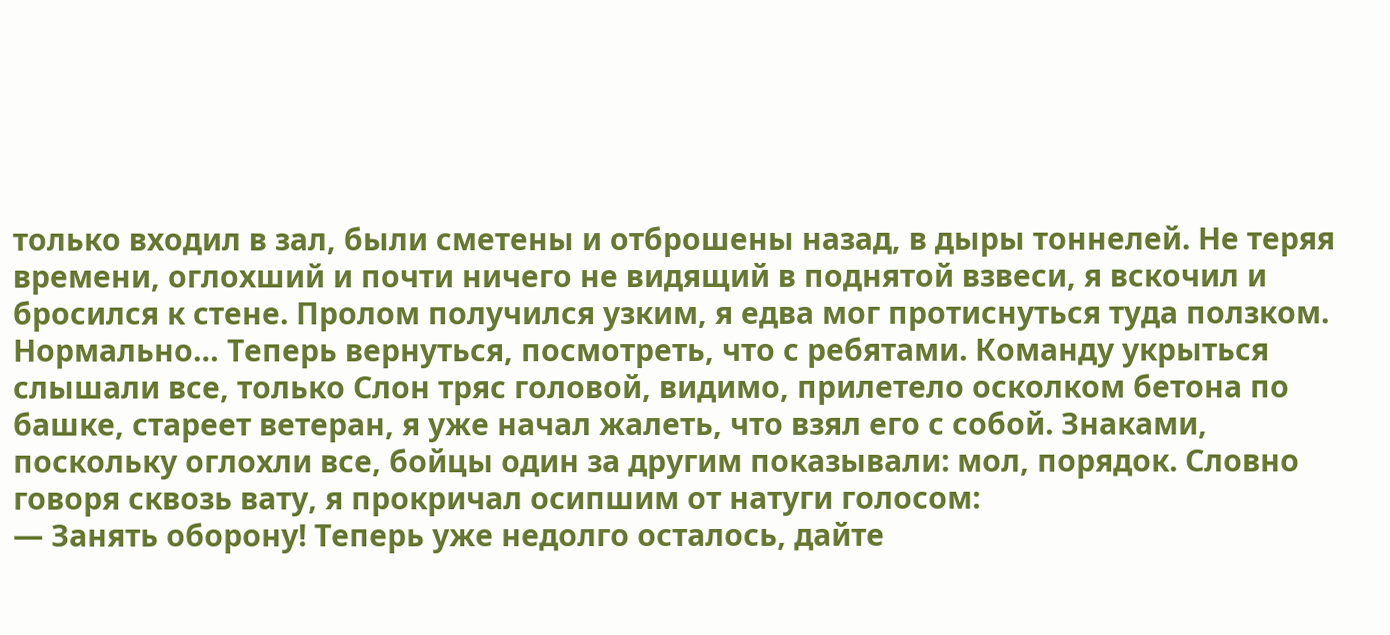только входил в зал, были сметены и отброшены назад, в дыры тоннелей. Не теряя времени, оглохший и почти ничего не видящий в поднятой взвеси, я вскочил и бросился к стене. Пролом получился узким, я едва мог протиснуться туда ползком. Нормально… Теперь вернуться, посмотреть, что с ребятами. Команду укрыться слышали все, только Слон тряс головой, видимо, прилетело осколком бетона по башке, стареет ветеран, я уже начал жалеть, что взял его с собой. Знаками, поскольку оглохли все, бойцы один за другим показывали: мол, порядок. Словно говоря сквозь вату, я прокричал осипшим от натуги голосом:
— Занять оборону! Теперь уже недолго осталось, дайте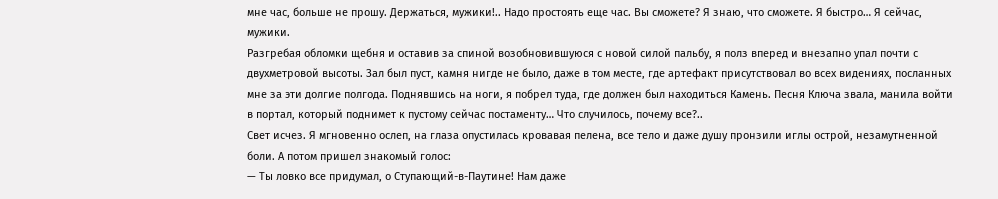мне час, больше не прошу. Держаться, мужики!.. Надо простоять еще час. Вы сможете? Я знаю, что сможете. Я быстро… Я сейчас, мужики.
Разгребая обломки щебня и оставив за спиной возобновившуюся с новой силой пальбу, я полз вперед и внезапно упал почти с двухметровой высоты. Зал был пуст, камня нигде не было, даже в том месте, где артефакт присутствовал во всех видениях, посланных мне за эти долгие полгода. Поднявшись на ноги, я побрел туда, где должен был находиться Камень. Песня Ключа звала, манила войти в портал, который поднимет к пустому сейчас постаменту… Что случилось, почему все?..
Свет исчез. Я мгновенно ослеп, на глаза опустилась кровавая пелена, все тело и даже душу пронзили иглы острой, незамутненной боли. А потом пришел знакомый голос:
— Ты ловко все придумал, о Ступающий-в-Паутине! Нам даже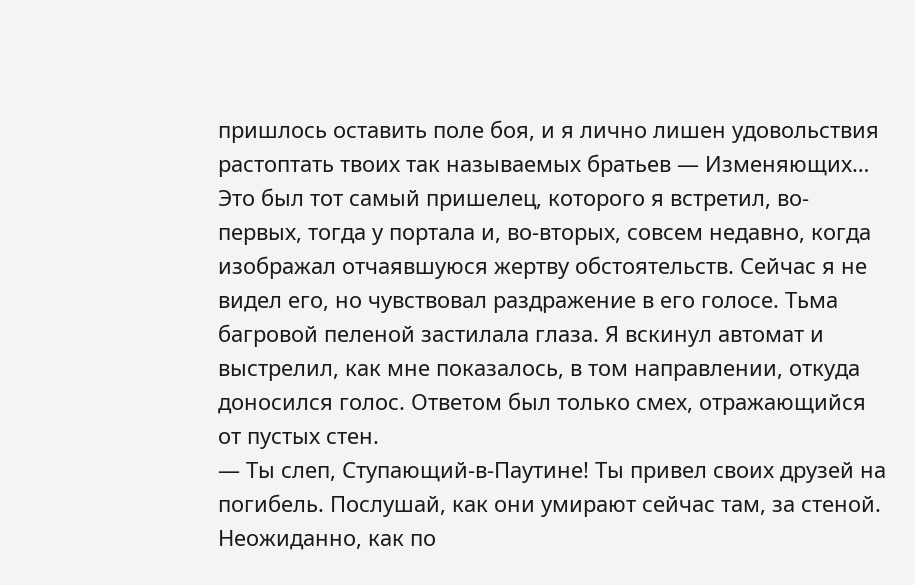пришлось оставить поле боя, и я лично лишен удовольствия растоптать твоих так называемых братьев — Изменяющих…
Это был тот самый пришелец, которого я встретил, во-первых, тогда у портала и, во-вторых, совсем недавно, когда изображал отчаявшуюся жертву обстоятельств. Сейчас я не видел его, но чувствовал раздражение в его голосе. Тьма багровой пеленой застилала глаза. Я вскинул автомат и выстрелил, как мне показалось, в том направлении, откуда доносился голос. Ответом был только смех, отражающийся от пустых стен.
— Ты слеп, Ступающий-в-Паутине! Ты привел своих друзей на погибель. Послушай, как они умирают сейчас там, за стеной.
Неожиданно, как по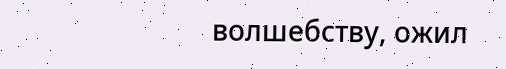волшебству, ожил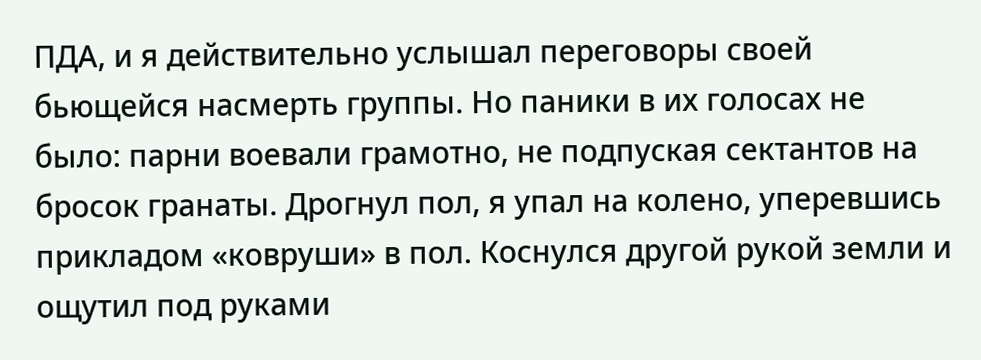ПДА, и я действительно услышал переговоры своей бьющейся насмерть группы. Но паники в их голосах не было: парни воевали грамотно, не подпуская сектантов на бросок гранаты. Дрогнул пол, я упал на колено, уперевшись прикладом «ковруши» в пол. Коснулся другой рукой земли и ощутил под руками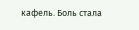кафель. Боль стала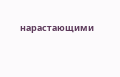нарастающими